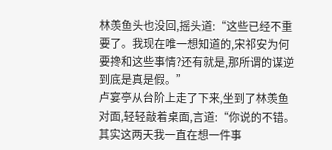林羡鱼头也没回,摇头道:“这些已经不重要了。我现在唯一想知道的,宋祁安为何要搀和这些事情?还有就是,那所谓的谋逆到底是真是假。”
卢宴亭从台阶上走了下来,坐到了林羡鱼对面,轻轻敲着桌面,言道:“你说的不错。其实这两天我一直在想一件事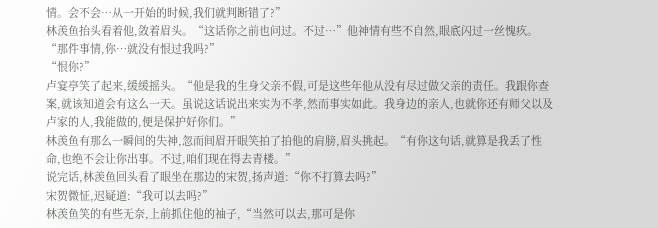情。会不会…从一开始的时候,我们就判断错了?”
林羡鱼抬头看着他,敛着眉头。“这话你之前也问过。不过…”他神情有些不自然,眼底闪过一丝愧疚。“那件事情,你…就没有恨过我吗?”
“恨你?”
卢宴亭笑了起来,缓缓摇头。“他是我的生身父亲不假,可是这些年他从没有尽过做父亲的责任。我跟你查案,就该知道会有这么一天。虽说这话说出来实为不孝,然而事实如此。我身边的亲人,也就你还有师父以及卢家的人,我能做的,便是保护好你们。”
林羡鱼有那么一瞬间的失神,忽而间眉开眼笑拍了拍他的肩膀,眉头挑起。“有你这句话,就算是我丢了性命,也绝不会让你出事。不过,咱们现在得去青楼。”
说完话,林羡鱼回头看了眼坐在那边的宋贺,扬声道:“你不打算去吗?”
宋贺微怔,迟疑道:“我可以去吗?”
林羡鱼笑的有些无奈,上前抓住他的袖子,“当然可以去,那可是你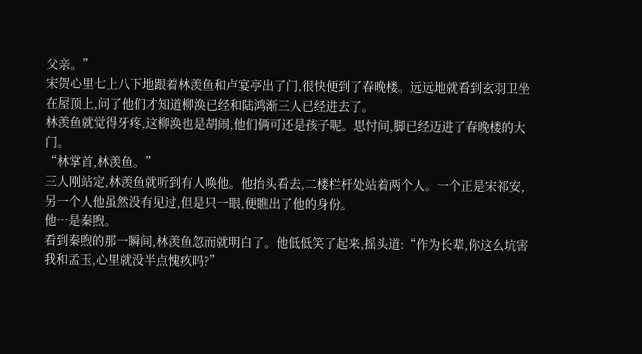父亲。”
宋贺心里七上八下地跟着林羡鱼和卢宴亭出了门,很快便到了春晚楼。远远地就看到玄羽卫坐在屋顶上,问了他们才知道柳涣已经和陆鸿渐三人已经进去了。
林羡鱼就觉得牙疼,这柳涣也是胡闹,他们俩可还是孩子呢。思忖间,脚已经迈进了春晚楼的大门。
“林掌首,林羡鱼。”
三人刚站定,林羡鱼就听到有人唤他。他抬头看去,二楼栏杆处站着两个人。一个正是宋祁安,另一个人他虽然没有见过,但是只一眼,便瞧出了他的身份。
他…是秦煦。
看到秦煦的那一瞬间,林羡鱼忽而就明白了。他低低笑了起来,摇头道:“作为长辈,你这么坑害我和孟玉,心里就没半点愧疚吗?”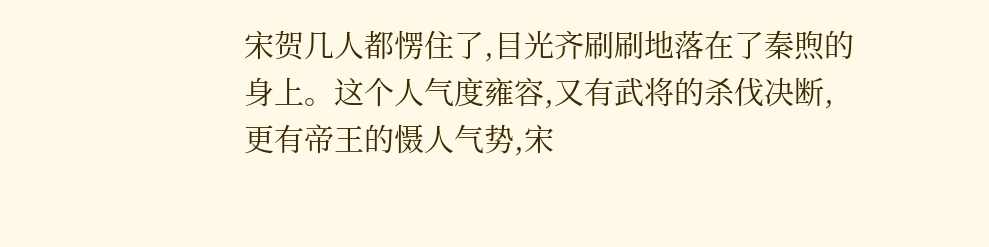宋贺几人都愣住了,目光齐刷刷地落在了秦煦的身上。这个人气度雍容,又有武将的杀伐决断,更有帝王的慑人气势,宋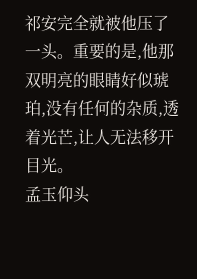祁安完全就被他压了一头。重要的是,他那双明亮的眼睛好似琥珀,没有任何的杂质,透着光芒,让人无法移开目光。
孟玉仰头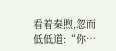看着秦煦,忽而低低道:“你…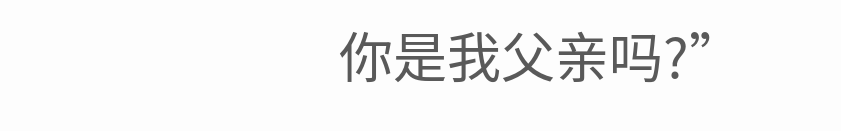你是我父亲吗?”